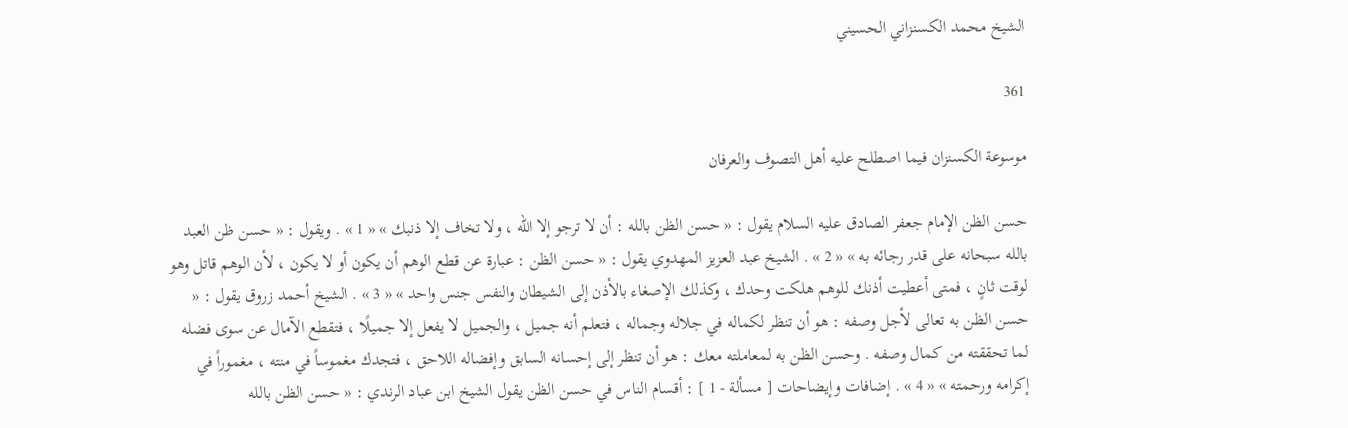الشيخ محمد الكسنزاني الحسيني

361

موسوعة الكسنزان فيما اصطلح عليه أهل التصوف والعرفان

حسن الظن الإمام جعفر الصادق عليه السلام يقول : « حسن الظن بالله : أن لا ترجو إلا الله ، ولا تخاف إلا ذنبك » « 1 » . ويقول : « حسن ظن العبد بالله سبحانه على قدر رجائه به » « 2 » . الشيخ عبد العزيز المهدوي يقول : « حسن الظن : عبارة عن قطع الوهم أن يكون أو لا يكون ، لأن الوهم قاتل وهو لوقت ثانٍ ، فمتى أعطيت أذنك للوهم هلكت وحدك ، وكذلك الإصغاء بالأذن إلى الشيطان والنفس جنس واحد » « 3 » . الشيخ أحمد زروق يقول : « حسن الظن به تعالى لأجل وصفه : هو أن تنظر لكماله في جلاله وجماله ، فتعلم أنه جميل ، والجميل لا يفعل إلا جميلًا ، فتقطع الآمال عن سوى فضله لما تحققته من كمال وصفه . وحسن الظن به لمعاملته معك : هو أن تنظر إلى إحسانه السابق وإفضاله اللاحق ، فتجدك مغموساً في منته ، مغموراً في إكرامه ورحمته » « 4 » . إضافات وإيضاحات [ مسألة - 1 ] : أقسام الناس في حسن الظن يقول الشيخ ابن عباد الرندي : « حسن الظن بالله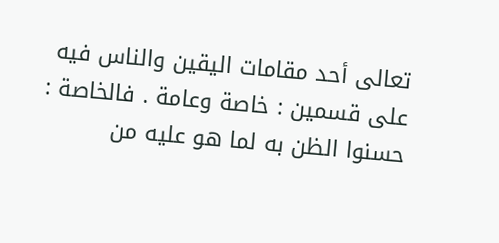تعالى أحد مقامات اليقين والناس فيه على قسمين : خاصة وعامة . فالخاصة : حسنوا الظن به لما هو عليه من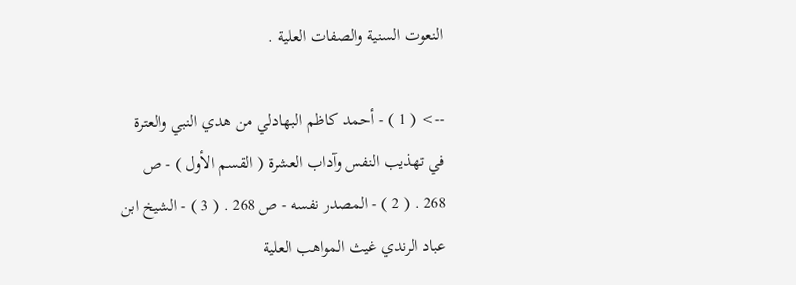النعوت السنية والصفات العلية .

--> ( 1 ) - أحمد كاظم البهادلي من هدي النبي والعترة في تهذيب النفس وآداب العشرة ( القسم الأول ) - ص 268 . ( 2 ) - المصدر نفسه - ص 268 . ( 3 ) - الشيخ ابن عباد الرندي غيث المواهب العلية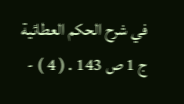في شرح الحكم العطائية ج 1 ص 143 . ( 4 ) -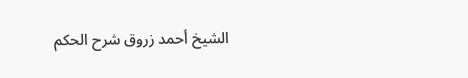الشيخ أحمد زروق شرح الحكم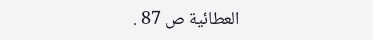العطائية ص 87 .